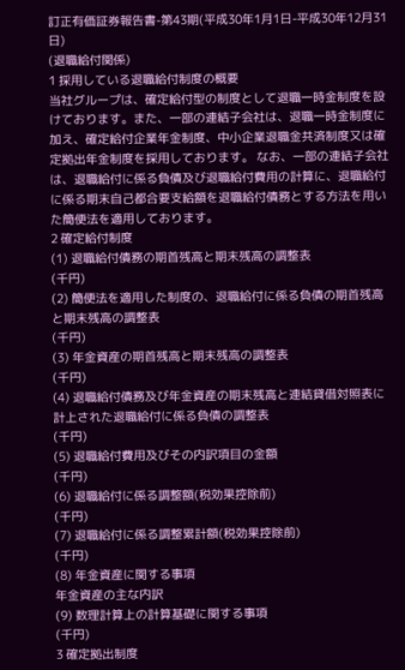訂正有価証券報告書-第43期(平成30年1月1日-平成30年12月31日)
(退職給付関係)
1 採用している退職給付制度の概要
当社グループは、確定給付型の制度として退職一時金制度を設けております。また、一部の連結子会社は、退職一時金制度に加え、確定給付企業年金制度、中小企業退職金共済制度又は確定拠出年金制度を採用しております。 なお、一部の連結子会社は、退職給付に係る負債及び退職給付費用の計算に、退職給付に係る期末自己都合要支給額を退職給付債務とする方法を用いた簡便法を適用しております。
2 確定給付制度
(1) 退職給付債務の期首残高と期末残高の調整表
(千円)
(2) 簡便法を適用した制度の、退職給付に係る負債の期首残高と期末残高の調整表
(千円)
(3) 年金資産の期首残高と期末残高の調整表
(千円)
(4) 退職給付債務及び年金資産の期末残高と連結貸借対照表に計上された退職給付に係る負債の調整表
(千円)
(5) 退職給付費用及びその内訳項目の金額
(千円)
(6) 退職給付に係る調整額(税効果控除前)
(千円)
(7) 退職給付に係る調整累計額(税効果控除前)
(千円)
(8) 年金資産に関する事項
年金資産の主な内訳
(9) 数理計算上の計算基礎に関する事項
(千円)
3 確定拠出制度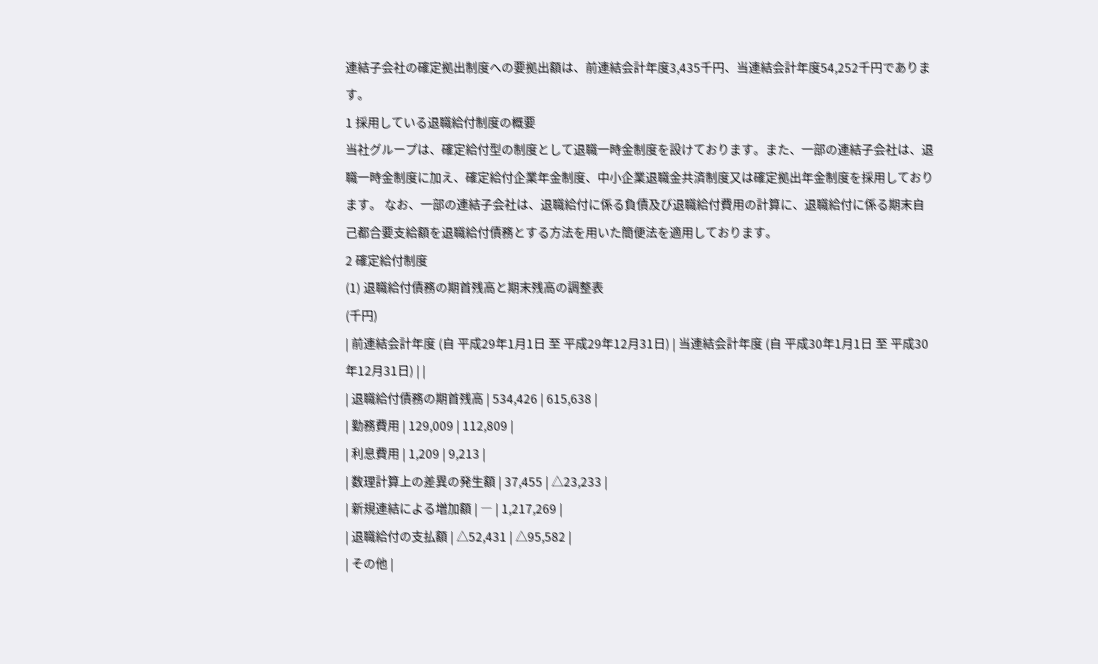連結子会社の確定拠出制度への要拠出額は、前連結会計年度3,435千円、当連結会計年度54,252千円であります。
1 採用している退職給付制度の概要
当社グループは、確定給付型の制度として退職一時金制度を設けております。また、一部の連結子会社は、退職一時金制度に加え、確定給付企業年金制度、中小企業退職金共済制度又は確定拠出年金制度を採用しております。 なお、一部の連結子会社は、退職給付に係る負債及び退職給付費用の計算に、退職給付に係る期末自己都合要支給額を退職給付債務とする方法を用いた簡便法を適用しております。
2 確定給付制度
(1) 退職給付債務の期首残高と期末残高の調整表
(千円)
| 前連結会計年度 (自 平成29年1月1日 至 平成29年12月31日) | 当連結会計年度 (自 平成30年1月1日 至 平成30年12月31日) | |
| 退職給付債務の期首残高 | 534,426 | 615,638 |
| 勤務費用 | 129,009 | 112,809 |
| 利息費用 | 1,209 | 9,213 |
| 数理計算上の差異の発生額 | 37,455 | △23,233 |
| 新規連結による増加額 | ― | 1,217,269 |
| 退職給付の支払額 | △52,431 | △95,582 |
| その他 |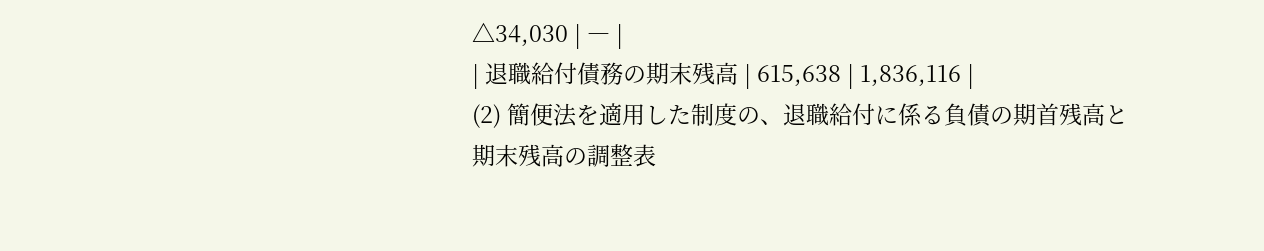△34,030 | ― |
| 退職給付債務の期末残高 | 615,638 | 1,836,116 |
(2) 簡便法を適用した制度の、退職給付に係る負債の期首残高と期末残高の調整表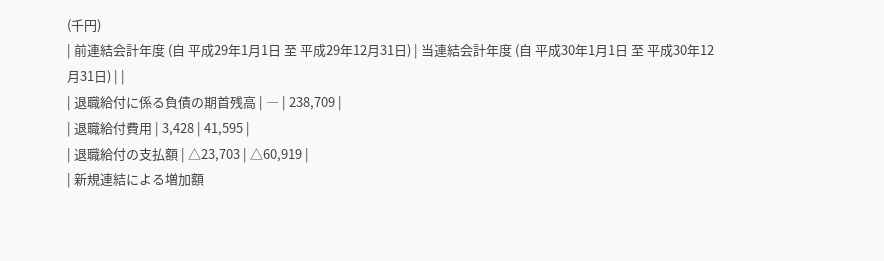(千円)
| 前連結会計年度 (自 平成29年1月1日 至 平成29年12月31日) | 当連結会計年度 (自 平成30年1月1日 至 平成30年12月31日) | |
| 退職給付に係る負債の期首残高 | ― | 238,709 |
| 退職給付費用 | 3,428 | 41,595 |
| 退職給付の支払額 | △23,703 | △60,919 |
| 新規連結による増加額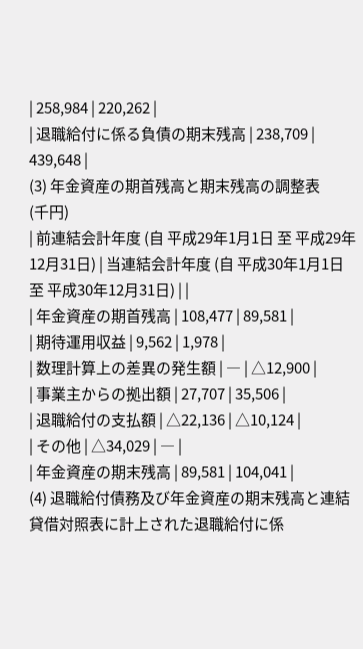| 258,984 | 220,262 |
| 退職給付に係る負債の期末残高 | 238,709 | 439,648 |
(3) 年金資産の期首残高と期末残高の調整表
(千円)
| 前連結会計年度 (自 平成29年1月1日 至 平成29年12月31日) | 当連結会計年度 (自 平成30年1月1日 至 平成30年12月31日) | |
| 年金資産の期首残高 | 108,477 | 89,581 |
| 期待運用収益 | 9,562 | 1,978 |
| 数理計算上の差異の発生額 | ― | △12,900 |
| 事業主からの拠出額 | 27,707 | 35,506 |
| 退職給付の支払額 | △22,136 | △10,124 |
| その他 | △34,029 | ― |
| 年金資産の期末残高 | 89,581 | 104,041 |
(4) 退職給付債務及び年金資産の期末残高と連結貸借対照表に計上された退職給付に係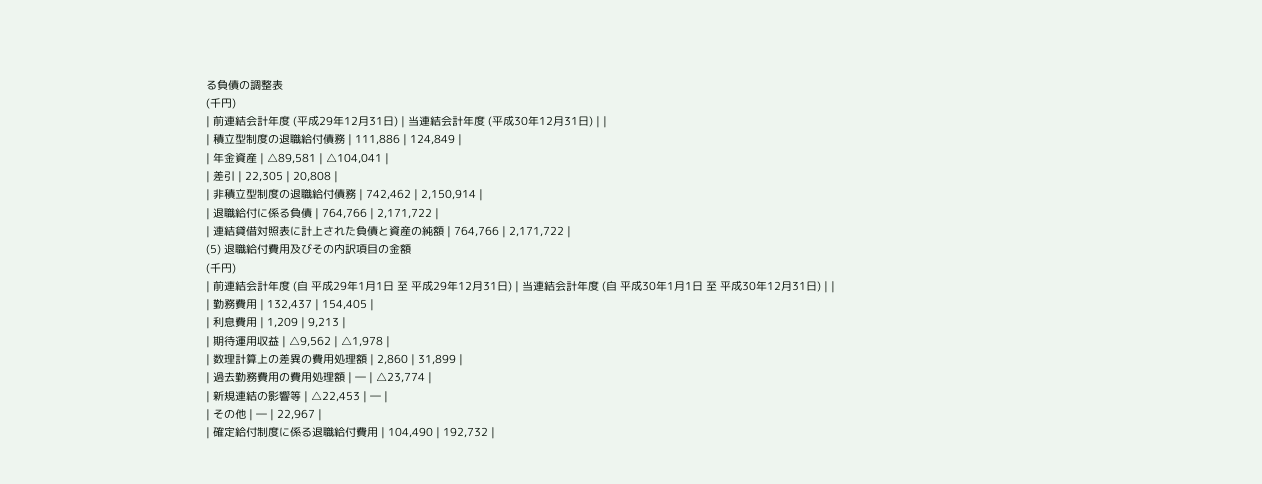る負債の調整表
(千円)
| 前連結会計年度 (平成29年12月31日) | 当連結会計年度 (平成30年12月31日) | |
| 積立型制度の退職給付債務 | 111,886 | 124,849 |
| 年金資産 | △89,581 | △104,041 |
| 差引 | 22,305 | 20,808 |
| 非積立型制度の退職給付債務 | 742,462 | 2,150,914 |
| 退職給付に係る負債 | 764,766 | 2,171,722 |
| 連結貸借対照表に計上された負債と資産の純額 | 764,766 | 2,171,722 |
(5) 退職給付費用及びその内訳項目の金額
(千円)
| 前連結会計年度 (自 平成29年1月1日 至 平成29年12月31日) | 当連結会計年度 (自 平成30年1月1日 至 平成30年12月31日) | |
| 勤務費用 | 132,437 | 154,405 |
| 利息費用 | 1,209 | 9,213 |
| 期待運用収益 | △9,562 | △1,978 |
| 数理計算上の差異の費用処理額 | 2,860 | 31,899 |
| 過去勤務費用の費用処理額 | ― | △23,774 |
| 新規連結の影響等 | △22,453 | ― |
| その他 | ― | 22,967 |
| 確定給付制度に係る退職給付費用 | 104,490 | 192,732 |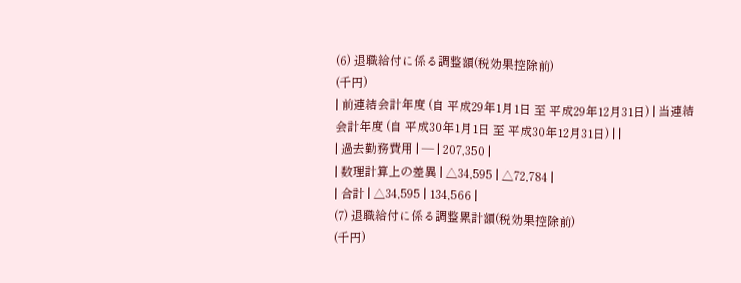(6) 退職給付に係る調整額(税効果控除前)
(千円)
| 前連結会計年度 (自 平成29年1月1日 至 平成29年12月31日) | 当連結会計年度 (自 平成30年1月1日 至 平成30年12月31日) | |
| 過去勤務費用 | ― | 207,350 |
| 数理計算上の差異 | △34,595 | △72,784 |
| 合計 | △34,595 | 134,566 |
(7) 退職給付に係る調整累計額(税効果控除前)
(千円)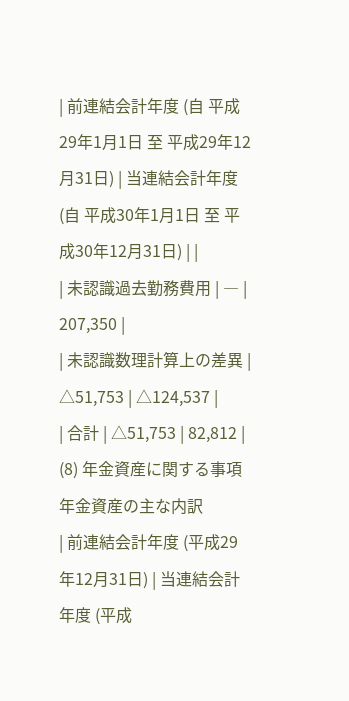| 前連結会計年度 (自 平成29年1月1日 至 平成29年12月31日) | 当連結会計年度 (自 平成30年1月1日 至 平成30年12月31日) | |
| 未認識過去勤務費用 | ― | 207,350 |
| 未認識数理計算上の差異 | △51,753 | △124,537 |
| 合計 | △51,753 | 82,812 |
(8) 年金資産に関する事項
年金資産の主な内訳
| 前連結会計年度 (平成29年12月31日) | 当連結会計年度 (平成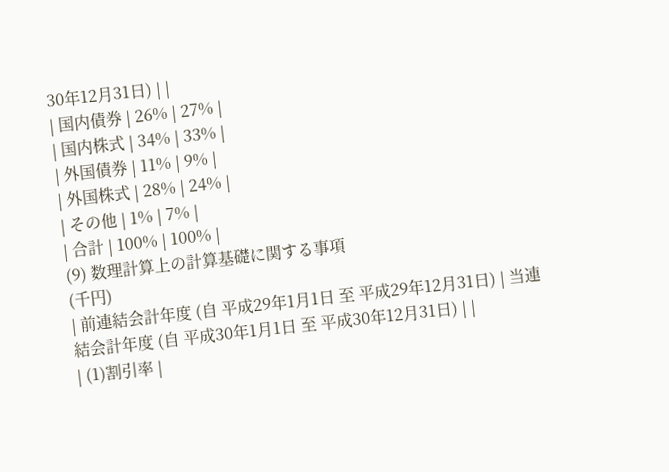30年12月31日) | |
| 国内債券 | 26% | 27% |
| 国内株式 | 34% | 33% |
| 外国債券 | 11% | 9% |
| 外国株式 | 28% | 24% |
| その他 | 1% | 7% |
| 合計 | 100% | 100% |
(9) 数理計算上の計算基礎に関する事項
(千円)
| 前連結会計年度 (自 平成29年1月1日 至 平成29年12月31日) | 当連結会計年度 (自 平成30年1月1日 至 平成30年12月31日) | |
| (1)割引率 |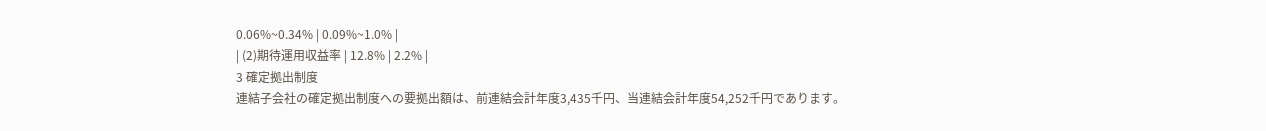0.06%~0.34% | 0.09%~1.0% |
| (2)期待運用収益率 | 12.8% | 2.2% |
3 確定拠出制度
連結子会社の確定拠出制度への要拠出額は、前連結会計年度3,435千円、当連結会計年度54,252千円であります。